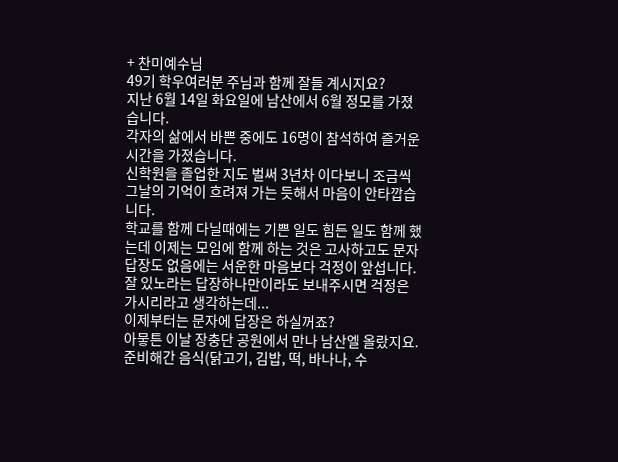+ 찬미예수님
49기 학우여러분 주님과 함께 잘들 계시지요?
지난 6월 14일 화요일에 남산에서 6월 정모를 가졌습니다.
각자의 삶에서 바쁜 중에도 16명이 참석하여 즐거운 시간을 가졌습니다.
신학원을 졸업한 지도 벌써 3년차 이다보니 조금씩 그날의 기억이 흐려져 가는 듯해서 마음이 안타깝습니다.
학교를 함께 다닐때에는 기쁜 일도 힘든 일도 함께 했는데 이제는 모임에 함께 하는 것은 고사하고도 문자 답장도 없음에는 서운한 마음보다 걱정이 앞섭니다.
잘 있노라는 답장하나만이라도 보내주시면 걱정은 가시리라고 생각하는데...
이제부터는 문자에 답장은 하실꺼죠?
아뭏튼 이날 장충단 공원에서 만나 남산엘 올랐지요.
준비해간 음식(닭고기, 김밥, 떡, 바나나, 수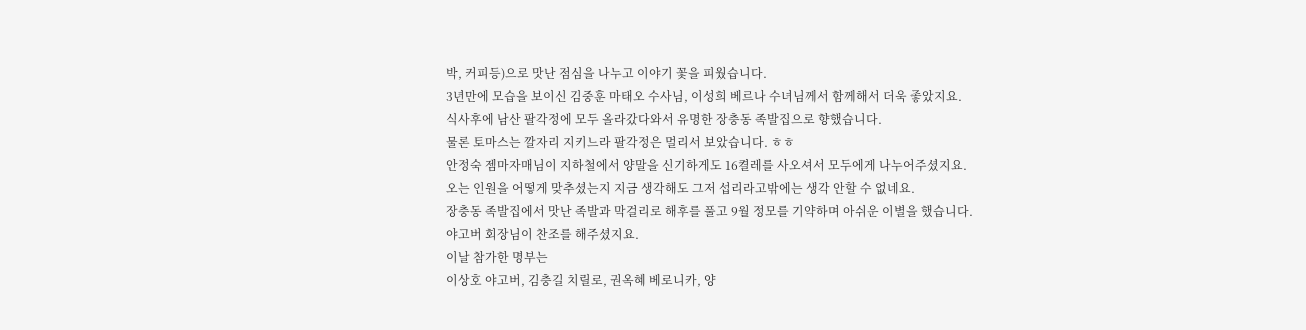박, 커피등)으로 맛난 점심을 나누고 이야기 꽃을 피웠습니다.
3년만에 모습을 보이신 김중훈 마태오 수사님, 이성희 베르나 수녀님께서 함께해서 더욱 좋았지요.
식사후에 남산 팔각정에 모두 올라갔다와서 유명한 장충동 족발집으로 향했습니다.
물론 토마스는 깔자리 지키느라 팔각정은 멀리서 보았습니다. ㅎㅎ
안정숙 젬마자매님이 지하철에서 양말을 신기하게도 16켤레를 사오셔서 모두에게 나누어주셨지요.
오는 인원을 어떻게 맞추셨는지 지금 생각해도 그저 섭리라고밖에는 생각 안할 수 없네요.
장충동 족발집에서 맛난 족발과 막걸리로 해후를 풀고 9월 정모를 기약하며 아쉬운 이별을 했습니다.
야고버 회장님이 찬조를 해주셨지요.
이날 참가한 명부는
이상호 야고버, 김충길 치릴로, 권옥혜 베로니카, 양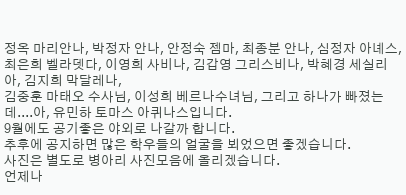정옥 마리안나, 박정자 안나, 안정숙 젬마, 최종분 안나, 심정자 아녜스, 최은희 벨라뎃다, 이영희 사비나, 김갑영 그리스비나, 박혜경 세실리아, 김지희 막달레나,
김중훈 마태오 수사님, 이성희 베르나수녀님, 그리고 하나가 빠졌는데....아, 유민하 토마스 아퀴나스입니다.
9월에도 공기좋은 야외로 나갈까 합니다.
추후에 공지하면 많은 학우들의 얼굴을 뵈었으면 좋겠습니다.
사진은 별도로 병아리 사진모음에 올리겠습니다.
언제나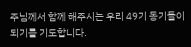주님께서 함께 해주시는 우리 49기 동기들이 되기를 기도합니다.